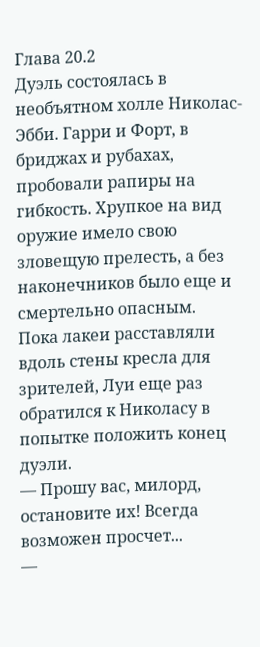Глава 20.2
Дуэль состоялась в необъятном холле Николас-Эбби. Гарри и Форт, в бриджах и рубахах, пробовали рапиры на гибкость. Хрупкое на вид оружие имело свою зловещую прелесть, а без наконечников было еще и смертельно опасным.
Пока лакеи расставляли вдоль стены кресла для зрителей, Луи еще раз обратился к Николасу в попытке положить конец дуэли.
— Прошу вас, милорд, остановите их! Всегда возможен просчет...
—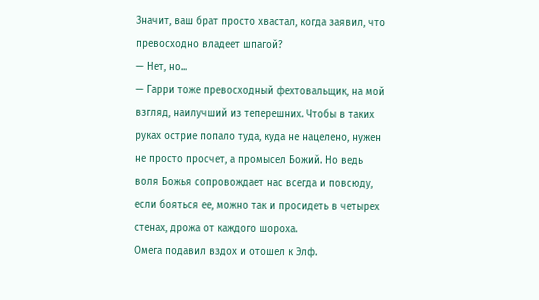Значит, ваш брат просто хвастал, когда заявил, что превосходно владеет шпагой?
— Нет, но...
— Гарри тоже превосходный фехтовальщик, на мой взгляд, наилучший из теперешних. Чтобы в таких руках острие попало туда, куда не нацелено, нужен не просто просчет, а промысел Божий. Но ведь воля Божья сопровождает нас всегда и повсюду, если бояться ее, можно так и просидеть в четырех стенах, дрожа от каждого шороха.
Омега подавил вздох и отошел к Элф.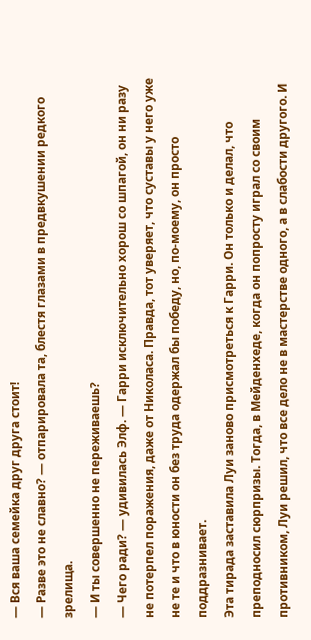— Вся ваша семейка друг друга стоит!
— Разве это не славно? — отпарировала та, блестя глазами в предвкушении редкого зрелища.
— И ты совершенно не переживаешь?
— Чего ради? — удивилась Элф. — Гарри исключительно хорош со шпагой, он ни разу не потерпел поражения, даже от Николаса. Правда, тот уверяет, что суставы у него уже не те и что в юности он без труда одержал бы победу, но, по-моему, он просто поддразнивает.
Эта тирада заставила Луи заново присмотреться к Гарри. Он только и делал, что преподносил сюрпризы. Тогда, в Мейденхеде, когда он попросту играл со своим противником, Луи решил, что все дело не в мастерстве одного, а в слабости другого. И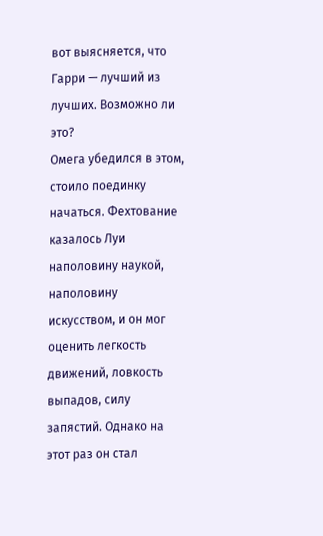вот выясняется, что Гарри — лучший из лучших. Возможно ли это?
Омега убедился в этом, стоило поединку начаться. Фехтование казалось Луи наполовину наукой, наполовину искусством, и он мог оценить легкость движений, ловкость выпадов, силу запястий. Однако на этот раз он стал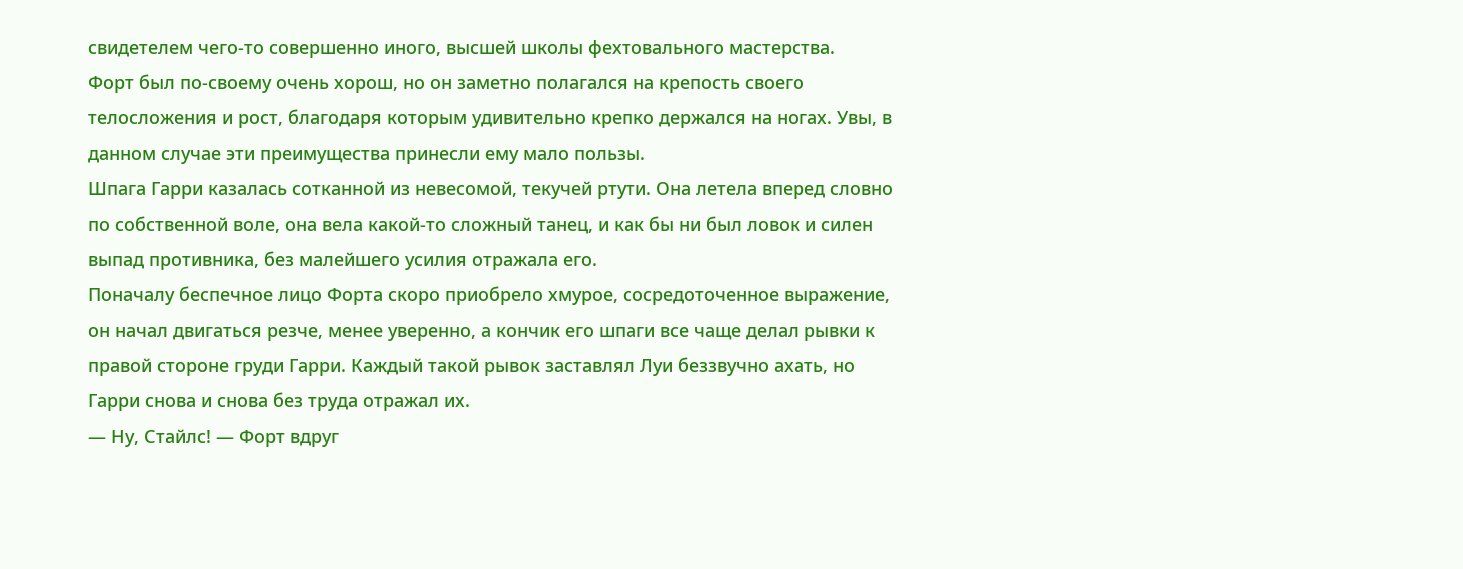свидетелем чего-то совершенно иного, высшей школы фехтовального мастерства.
Форт был по-своему очень хорош, но он заметно полагался на крепость своего телосложения и рост, благодаря которым удивительно крепко держался на ногах. Увы, в данном случае эти преимущества принесли ему мало пользы.
Шпага Гарри казалась сотканной из невесомой, текучей ртути. Она летела вперед словно по собственной воле, она вела какой-то сложный танец, и как бы ни был ловок и силен выпад противника, без малейшего усилия отражала его.
Поначалу беспечное лицо Форта скоро приобрело хмурое, сосредоточенное выражение, он начал двигаться резче, менее уверенно, а кончик его шпаги все чаще делал рывки к правой стороне груди Гарри. Каждый такой рывок заставлял Луи беззвучно ахать, но Гарри снова и снова без труда отражал их.
— Ну, Стайлс! — Форт вдруг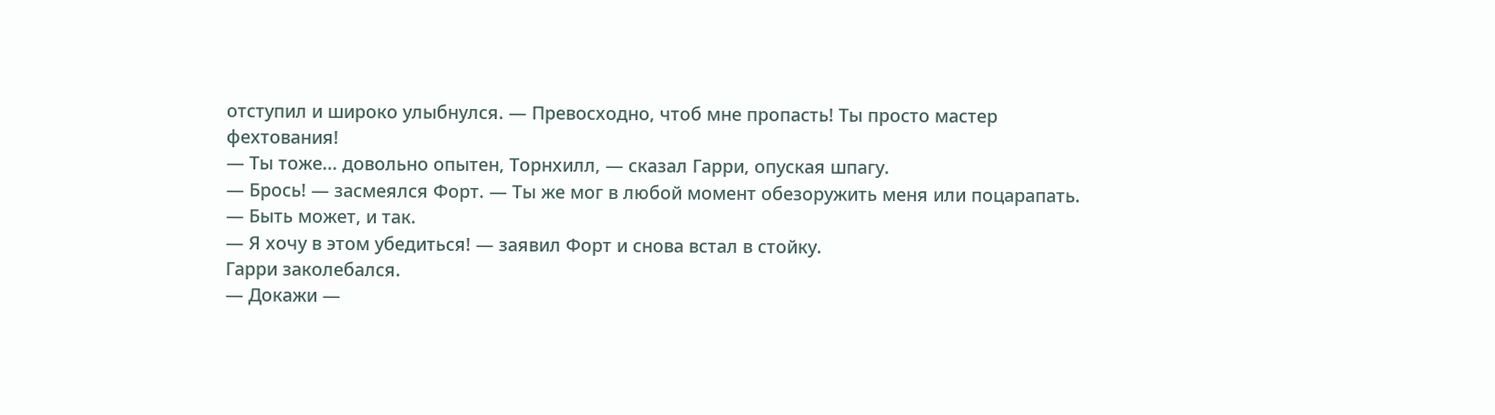отступил и широко улыбнулся. — Превосходно, чтоб мне пропасть! Ты просто мастер фехтования!
— Ты тоже... довольно опытен, Торнхилл, — сказал Гарри, опуская шпагу.
— Брось! — засмеялся Форт. — Ты же мог в любой момент обезоружить меня или поцарапать.
— Быть может, и так.
— Я хочу в этом убедиться! — заявил Форт и снова встал в стойку.
Гарри заколебался.
— Докажи —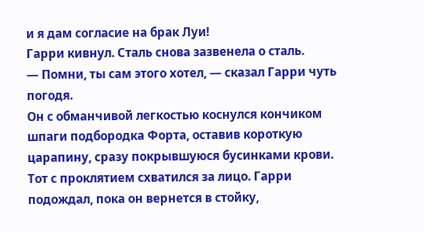и я дам согласие на брак Луи!
Гарри кивнул. Сталь снова зазвенела о сталь.
— Помни, ты сам этого хотел, — сказал Гарри чуть погодя.
Он с обманчивой легкостью коснулся кончиком шпаги подбородка Форта, оставив короткую царапину, сразу покрывшуюся бусинками крови. Тот с проклятием схватился за лицо. Гарри подождал, пока он вернется в стойку,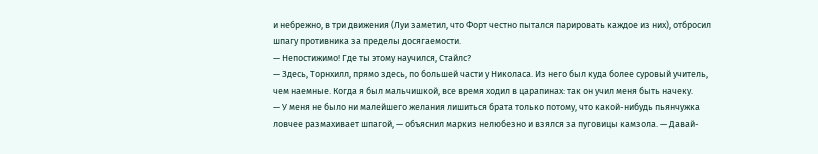и небрежно, в три движения (Луи заметил, что Форт честно пытался парировать каждое из них), отбросил шпагу противника за пределы досягаемости.
— Непостижимо! Где ты этому научился, Стайлс?
— Здесь, Торнхилл, прямо здесь, по большей части у Николаса. Из него был куда более суровый учитель, чем наемные. Когда я был мальчишкой, все время ходил в царапинах: так он учил меня быть начеку.
— У меня не было ни малейшего желания лишиться брата только потому, что какой-нибудь пьянчужка ловчее размахивает шпагой, — объяснил маркиз нелюбезно и взялся за пуговицы камзола. — Давай-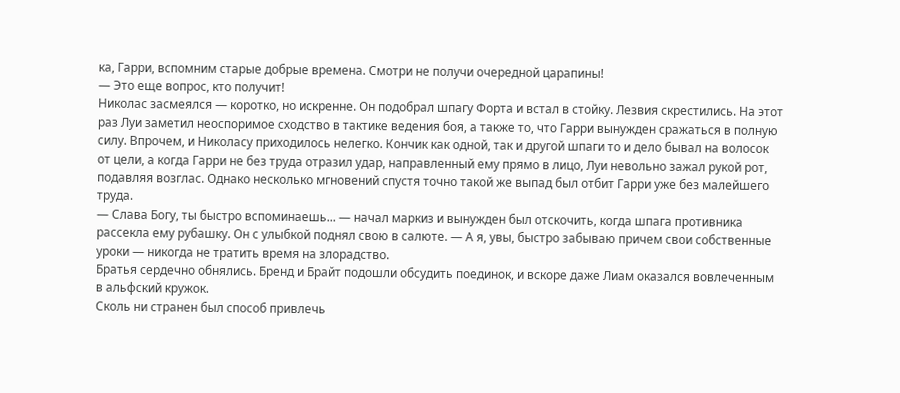ка, Гарри, вспомним старые добрые времена. Смотри не получи очередной царапины!
— Это еще вопрос, кто получит!
Николас засмеялся — коротко, но искренне. Он подобрал шпагу Форта и встал в стойку. Лезвия скрестились. На этот раз Луи заметил неоспоримое сходство в тактике ведения боя, а также то, что Гарри вынужден сражаться в полную силу. Впрочем, и Николасу приходилось нелегко. Кончик как одной, так и другой шпаги то и дело бывал на волосок от цели, а когда Гарри не без труда отразил удар, направленный ему прямо в лицо, Луи невольно зажал рукой рот, подавляя возглас. Однако несколько мгновений спустя точно такой же выпад был отбит Гарри уже без малейшего труда.
— Слава Богу, ты быстро вспоминаешь... — начал маркиз и вынужден был отскочить, когда шпага противника рассекла ему рубашку. Он с улыбкой поднял свою в салюте. — А я, увы, быстро забываю причем свои собственные уроки — никогда не тратить время на злорадство.
Братья сердечно обнялись. Бренд и Брайт подошли обсудить поединок, и вскоре даже Лиам оказался вовлеченным в альфский кружок.
Сколь ни странен был способ привлечь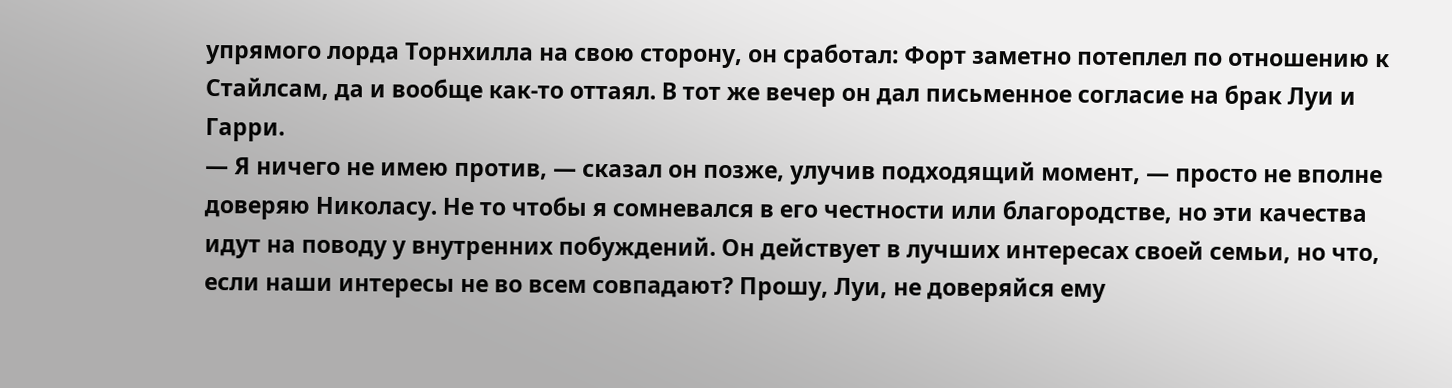упрямого лорда Торнхилла на свою сторону, он сработал: Форт заметно потеплел по отношению к Стайлсам, да и вообще как-то оттаял. В тот же вечер он дал письменное согласие на брак Луи и Гарри.
— Я ничего не имею против, — сказал он позже, улучив подходящий момент, — просто не вполне доверяю Николасу. Не то чтобы я сомневался в его честности или благородстве, но эти качества идут на поводу у внутренних побуждений. Он действует в лучших интересах своей семьи, но что, если наши интересы не во всем совпадают? Прошу, Луи, не доверяйся ему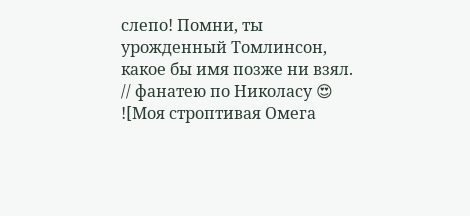слепо! Помни, ты урожденный Томлинсон, какое бы имя позже ни взял.
// фанатею по Николасу 😍
![Моя строптивая Омега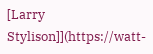[Larry Stylison]](https://watt-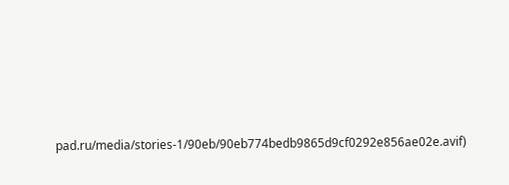pad.ru/media/stories-1/90eb/90eb774bedb9865d9cf0292e856ae02e.avif)